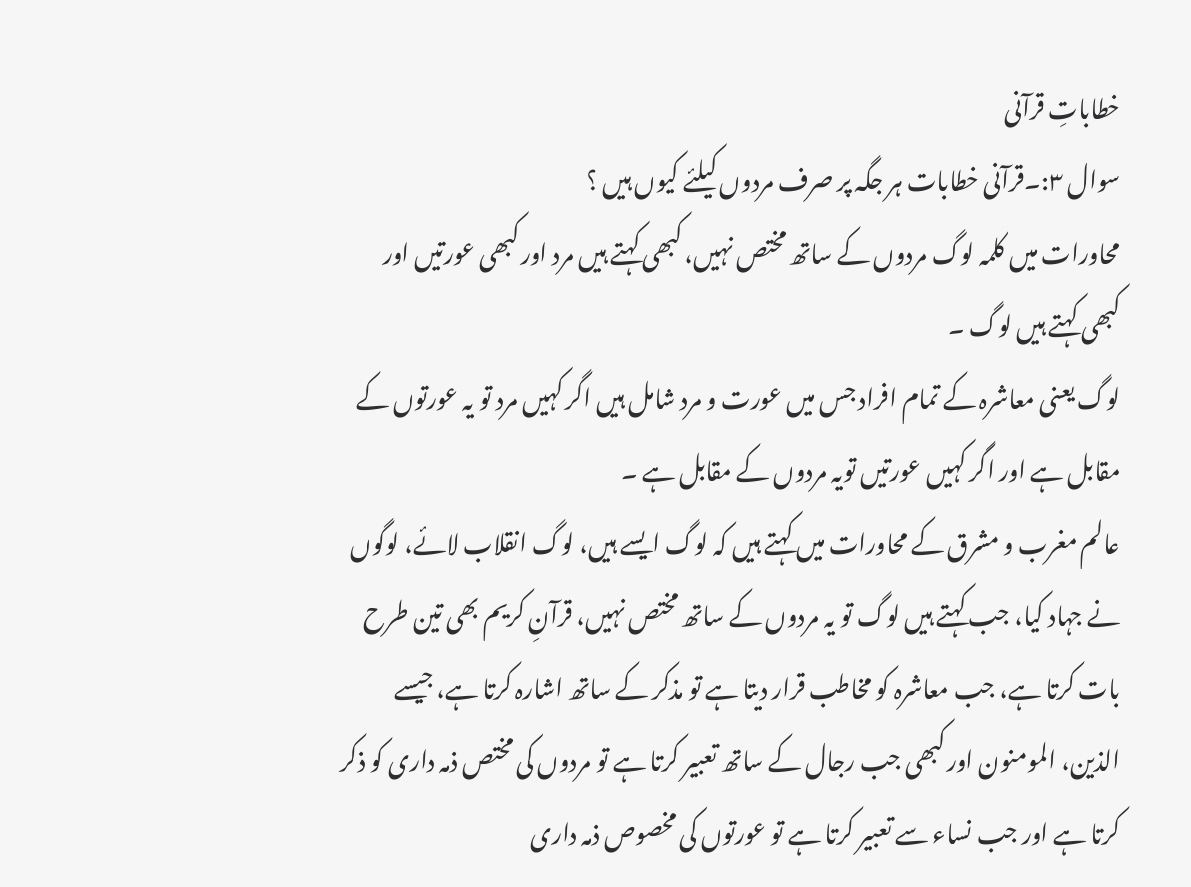خطاباتِ قرآنی
سوال ۳:۔قرآنی خطابات ہر جگہ پر صرف مردوں کیلئے کیوں ہیں ؟
محاورات میں کلمہ لوگ مردوں کے ساتھ مختص نہیں، کبھی کہتے ہیں مرد اور کبھی عورتیں اور کبھی کہتے ہیں لوگ ۔
لوگ یعنی معاشرہ کے تمام افراد جس میں عورت و مرد شامل ہیں اگر کہیں مرد تو یہ عورتوں کے مقابل ہے اور اگر کہیں عورتیں تویہ مردوں کے مقابل ہے ۔
عالم مغرب و مشرق کے محاورات میں کہتے ہیں کہ لوگ ایسے ہیں، لوگ انقلاب لائے، لوگوں نے جہاد کیا، جب کہتے ہیں لوگ تو یہ مردوں کے ساتھ مختص نہیں، قرآنِ کریم بھی تین طرح بات کرتا ہے، جب معاشرہ کو مخاطب قرار دیتا ہے تو مذکر کے ساتھ اشارہ کرتا ہے، جیسے الذین، المومنون اور کبھی جب رجال کے ساتھ تعبیر کرتا ہے تو مردوں کی مختص ذمہ داری کو ذکر کرتا ہے اور جب نساء سے تعبیر کرتا ہے تو عورتوں کی مخصوص ذمہ داری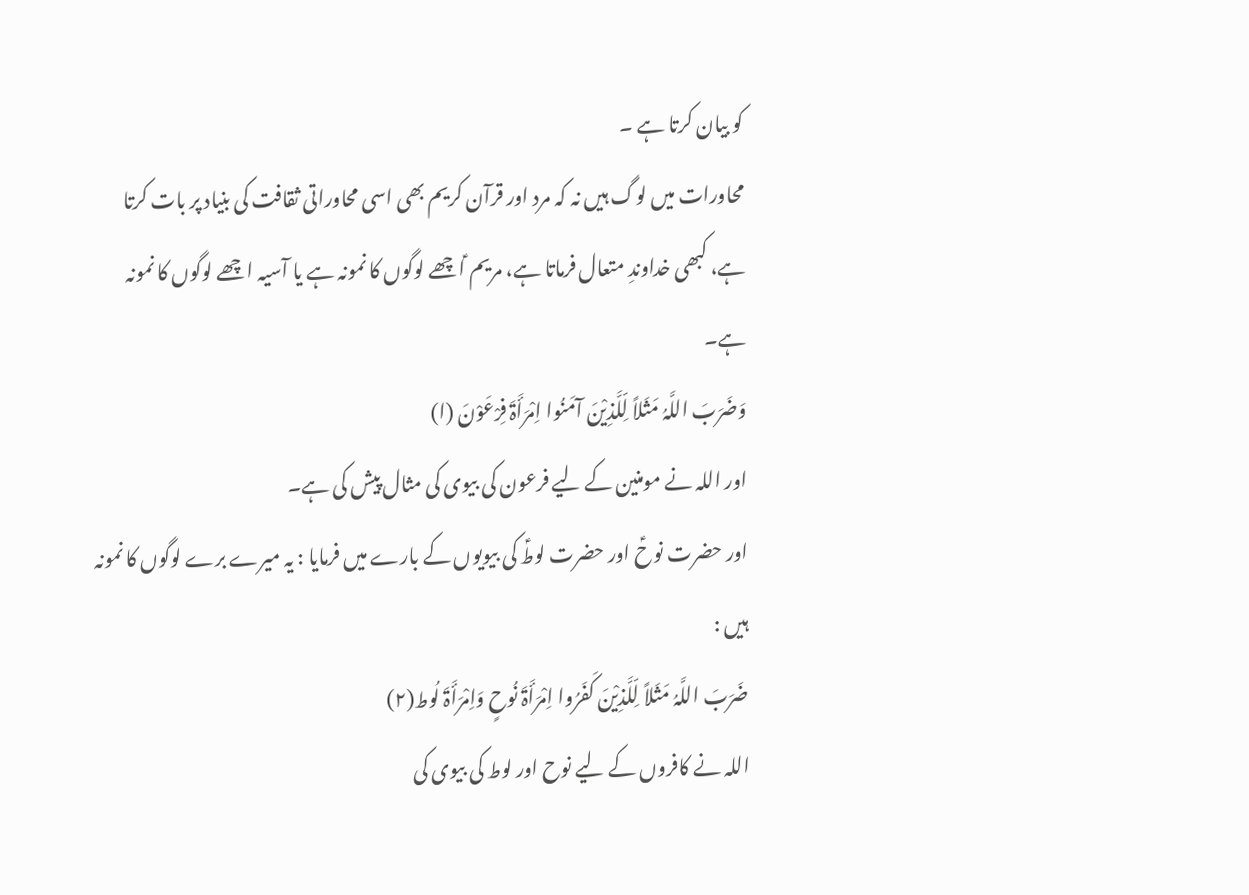کو بیان کرتا ہے ۔
محاورات میں لوگ ہیں نہ کہ مرد اور قرآن کریم بھی اسی محاوراتی ثقافت کی بنیاد پر بات کرتا ہے، کبھی خداوندِ متعال فرماتا ہے، مریم ؑاچھے لوگوں کا نمونہ ہے یا آسیہ اچھے لوگوں کا نمونہ ہے۔
وَضَرَبَ اللَّہُ مَثَلاً لِّلَّذِیْنَ آمَنُوا اِمْرَأَۃَ فِرْعَوْنَ (ا)
اور اللہ نے مومنین کے لیے فرعون کی بیوی کی مثال پیش کی ہے۔
اور حضرت نوحؑ اور حضرت لوطؑ کی بیویوں کے بارے میں فرمایا : یہ میرے برے لوگوں کا نمونہ ہیں :
ضَرَبَ اللَّہُ مَثَلاً لِّلَّذِیْنَ کَفَرُوا اِمْرَأَۃَ نُوحٍ وَاِمْرَأَۃَ لُوط(۲)
اللہ نے کافروں کے لیے نوح اور لوط کی بیوی کی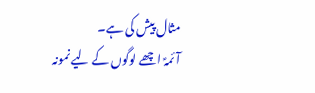مثال پیش کی ہے۔
آئمہؑ اچھے لوگوں کے لیے نمونہ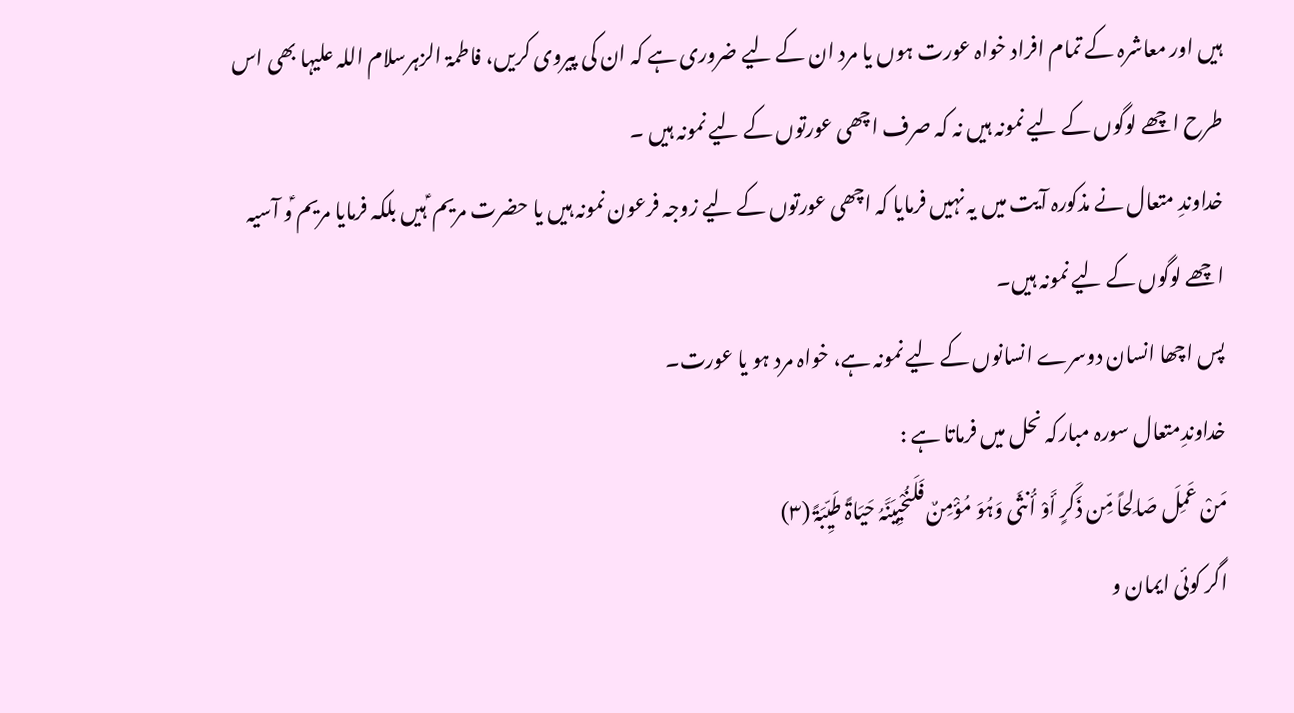ہیں اور معاشرہ کے تمام افراد خواہ عورت ہوں یا مرد ان کے لیے ضروری ہے کہ ان کی پیروی کریں، فاطمۃ الزہرسلام اللہ علیہا بھی اس طرح اچھے لوگوں کے لیے نمونہ ہیں نہ کہ صرف اچھی عورتوں کے لیے نمونہ ہیں ۔
خداوندِ متعال نے مذکورہ آیت میں یہ نہیں فرمایا کہ اچھی عورتوں کے لیے زوجہ فرعون نمونہ ہیں یا حضرت مریم ؑ ہیں بلکہ فرمایا مریم ؑو آسیہ اچھے لوگوں کے لیے نمونہ ہیں۔
پس اچھا انسان دوسرے انسانوں کے لیے نمونہ ہے، خواہ مرد ہو یا عورت۔
خداوندِمتعال سورہ مبارکہ نحل میں فرماتا ہے :
مَنْ عَمِلَ صَالِحاً مِّن ذَکَرٍ أَوْ أُنثَی وَہُوَ مُؤْمِنٌ فَلَنُحْیِیَنَّہُ حَیَاۃً طَیِّبَۃً (۳)
اگر کوئی ایمان و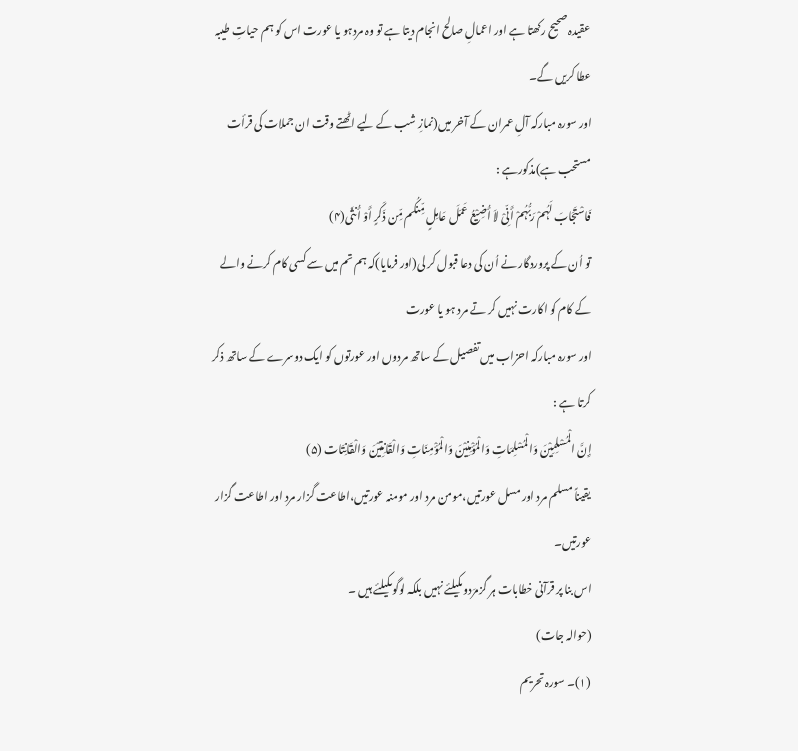عقیدہ صحیح رکھتا ہے اور اعمالِ صالح انجام دیتا ہے تو وہ مردہو یا عورت اس کو ہم حیاتِ طیبہ عطا کریں گے۔
اور سورہ مبارکہ آلِ عمران کے آخر میں(نمازِ شب کے لیے اٹھتے وقت ان جملات کی قرأت مستحب ہے)مذکورہے :
فَاسْتَجَابَ لَہُمْ رَبُّہُمْ أَنِّیْ لاَ أُضِیْعُ عَمَلَ عَامِلٍ مِّنکُم مِّن ذَکَرٍ أَوْ أُنثَی(۴)
تو اُن کے پروردگار نے اُن کی دعا قبول کر لی(اور فرمایا)کہ ہم تم میں سے کسی کام کرنے والے کے کام کو اکارت نہیں کر تے مرد ہو یا عورت
اور سورہ مبارکہ احزاب میں تفصیل کے ساتھ مردوں اور عورتوں کو ایک دوسرے کے ساتھ ذکر کرتا ہے :
إِنَّ الْمُسْلِمِیْنَ وَالْمُسْلِمَاتِ وَالْمُؤْمِنِیْنَ وَالْمُؤْمِنَاتِ وَالْقَانِتِیْنَ وَالْقَانِتَات (۵)
یقیناً مسلم مرد اور مسل عورتیں،مومن مرد اور مومنہ عورتیں،اطاعت گزار مرد اور اطاعت گزار عورتیں۔
اس بنا پر قرآنی خطابات ہر گزمرَدوںکیلئے نہیں بلکہ لوگوںکیلئے ہیں ۔
(حوالہ جات)
(۱)۔ سورہ تحریم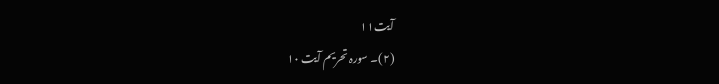آیت۱۱
(۲)۔ سورہ تحریم آیت ۱۰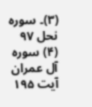(۳)۔ سورہ نحل ۹۷
(۴) سورہ آل عمران آیت ۱۹۵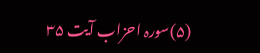(۵)سورہ احزاب آیت ۳۵